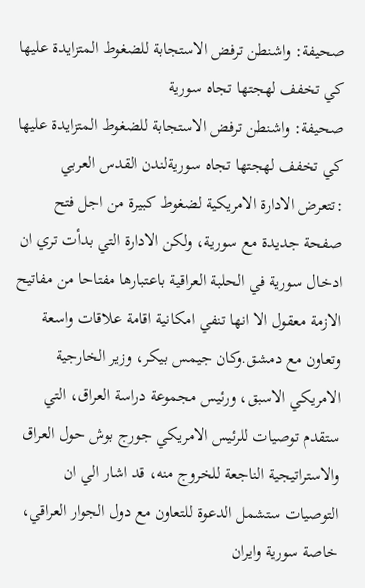صحيفة: واشنطن ترفض الاستجابة للضغوط المتزايدة عليها كي تخفف لهجتها تجاه سورية
صحيفة: واشنطن ترفض الاستجابة للضغوط المتزايدة عليها كي تخفف لهجتها تجاه سوريةلندن القدس العربي :تتعرض الادارة الامريكية لضغوط كبيرة من اجل فتح صفحة جديدة مع سورية، ولكن الادارة التي بدأت تري ان ادخال سورية في الحلبة العراقية باعتبارها مفتاحا من مفاتيح الازمة معقول الا انها تنفي امكانية اقامة علاقات واسعة وتعاون مع دمشق.وكان جيمس بيكر، وزير الخارجية الامريكي الاسبق، ورئيس مجموعة دراسة العراق، التي ستقدم توصيات للرئيس الامريكي جورج بوش حول العراق والاستراتيجية الناجعة للخروج منه، قد اشار الي ان التوصيات ستشمل الدعوة للتعاون مع دول الجوار العراقي، خاصة سورية وايران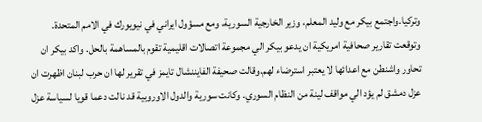وتركيا.واجتمع بيكر مع وليد المعلم، وزير الخارجية السورية، ومع مسؤول ايراني في نيويورك في الامم المتحدة. وتوقعت تقارير صحافية امريكية ان يدعو بيكر الي مجموعة اتصالات اقليمية تقوم بالمساهمة بالحل. واكد بيكر ان تحاور واشنطن مع اعدائها لا يعتبر استرضاء لهم.وقالت صحيفة الفايننشال تايمز في تقرير لها ان حرب لبنان اظهرت ان عزل دمشق لم يؤد الي مواقف لينة من النظام السوري. وكانت سورية والدول الاوروبية قد نالت دعما قويا لسياسة عزل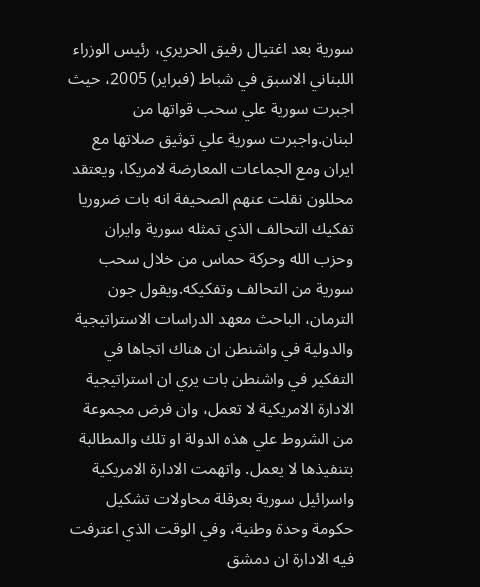سورية بعد اغتيال رفيق الحريري، رئيس الوزراء اللبناني الاسبق في شباط (فبراير) 2005، حيث اجبرت سورية علي سحب قواتها من لبنان.واجبرت سورية علي توثيق صلاتها مع ايران ومع الجماعات المعارضة لامريكا، ويعتقد محللون نقلت عنهم الصحيفة انه بات ضروريا تفكيك التحالف الذي تمثله سورية وايران وحزب الله وحركة حماس من خلال سحب سورية من التحالف وتفكيكه.ويقول جون الترمان، الباحث معهد الدراسات الاستراتيجية والدولية في واشنطن ان هناك اتجاها في التفكير في واشنطن بات يري ان استراتيجية الادارة الامريكية لا تعمل، وان فرض مجموعة من الشروط علي هذه الدولة او تلك والمطالبة بتنفيذها لا يعمل. واتهمت الادارة الامريكية واسرائيل سورية بعرقلة محاولات تشكيل حكومة وحدة وطنية، وفي الوقت الذي اعترفت فيه الادارة ان دمشق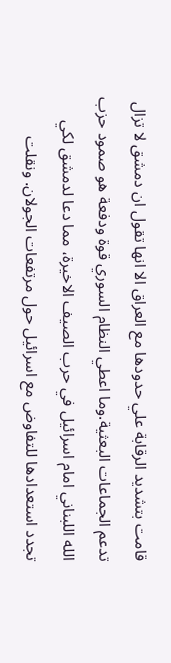قامت بتشديد الرقابة علي حدودها مع العراق الا انها تقول ان دمشق لا تزال تدعم الجماعات البعثية.وما اعطي النظام السوري قوة ودفعة هو صمود حزب الله اللبناني امام اسرائيل في حرب الصيف الاخيرة، مما دعا لدمشق لكي تجدد استعدادها للتفاوض مع اسرائيل حول مرتفعات الجولان. ونقلت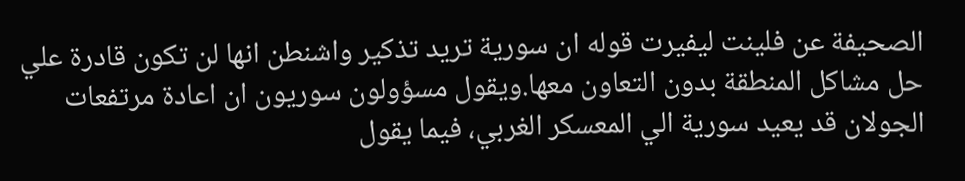الصحيفة عن فلينت ليفيرت قوله ان سورية تريد تذكير واشنطن انها لن تكون قادرة علي حل مشاكل المنطقة بدون التعاون معها.ويقول مسؤولون سوريون ان اعادة مرتفعات الجولان قد يعيد سورية الي المعسكر الغربي، فيما يقول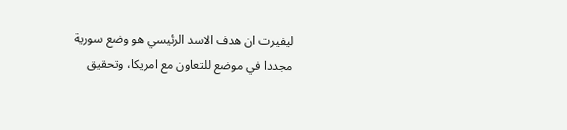ليفيرت ان هدف الاسد الرئيسي هو وضع سورية مجددا في موضع للتعاون مع امريكا، وتحقيق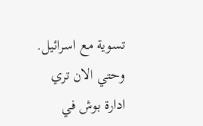تسوية مع اسرائيل. وحتي الان تري ادارة بوش في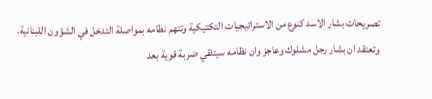تصريحات بشار الاسد كنوع من الاستراتيجيات التكتيكية وتتهم نظامه بمواصلة التدخل في الشؤون اللبنانية. وتعتقد ان بشار رجل مشلوك وعاجز وان نظامه سيتلقي ضربة قوية بعد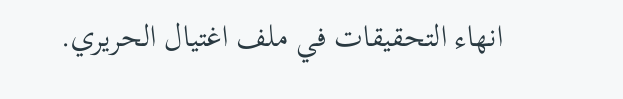انهاء التحقيقات في ملف اغتيال الحريري.